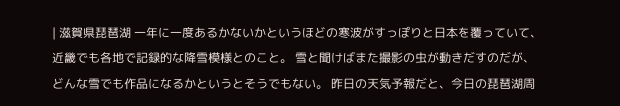| 滋賀県琵琶湖 一年に一度あるかないかというほどの寒波がすっぽりと日本を覆っていて、近畿でも各地で記録的な降雪模様とのこと。 雪と聞けばまた撮影の虫が動きだすのだが、どんな雪でも作品になるかというとそうでもない。 昨日の天気予報だと、今日の琵琶湖周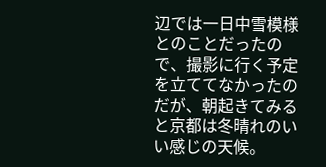辺では一日中雪模様とのことだったので、撮影に行く予定を立ててなかったのだが、朝起きてみると京都は冬晴れのいい感じの天候。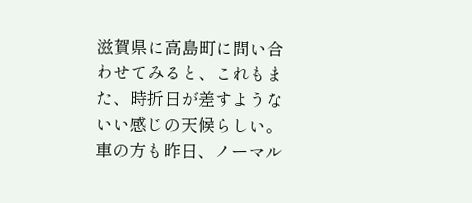滋賀県に高島町に問い合わせてみると、これもまた、時折日が差すようないい感じの天候らしい。 車の方も昨日、ノーマル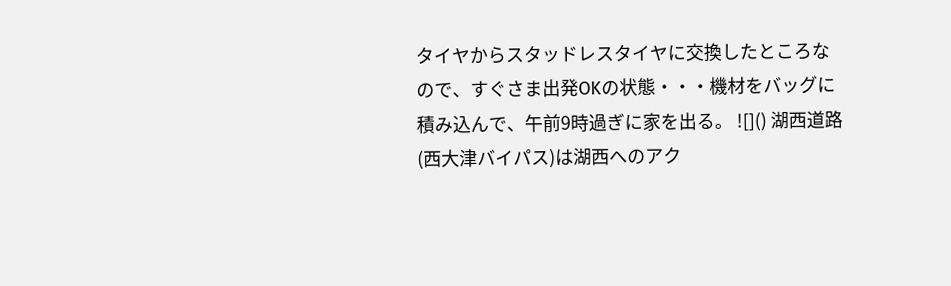タイヤからスタッドレスタイヤに交換したところなので、すぐさま出発OKの状態・・・機材をバッグに積み込んで、午前9時過ぎに家を出る。 ![]() 湖西道路(西大津バイパス)は湖西へのアク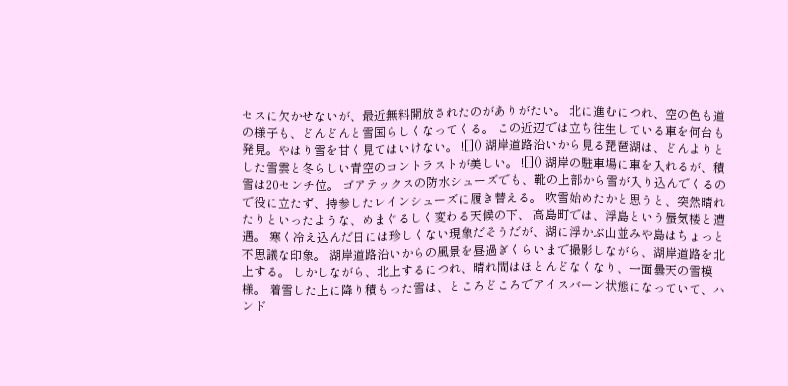セスに欠かせないが、最近無料開放されたのがありがたい。 北に進むにつれ、空の色も道の様子も、どんどんと雪国らしくなってくる。 この近辺では立ち往生している車を何台も発見。やはり雪を甘く見てはいけない。 ![]() 湖岸道路沿いから見る琵琶湖は、どんよりとした雪雲と冬らしい青空のコントラストが美しい。 ![]() 湖岸の駐車場に車を入れるが、積雪は20センチ位。 ゴアテックスの防水シューズでも、靴の上部から雪が入り込んでくるので役に立たず、持参したレインシューズに履き替える。 吹雪始めたかと思うと、突然晴れたりといったような、めまぐるしく変わる天候の下、 高島町では、浮島という蜃気楼と遭遇。 寒く冷え込んだ日には珍しくない現象だそうだが、湖に浮かぶ山並みや島はちょっと不思議な印象。 湖岸道路沿いからの風景を昼過ぎくらいまで撮影しながら、湖岸道路を北上する。 しかしながら、北上するにつれ、晴れ間はほとんどなくなり、一面曇天の雪模様。 着雪した上に降り積もった雪は、ところどころでアイスバーン状態になっていて、ハンド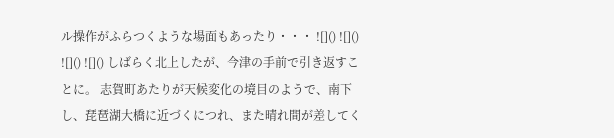ル操作がふらつくような場面もあったり・・・ ![]() ![]() ![]() ![]() しばらく北上したが、今津の手前で引き返すことに。 志賀町あたりが天候変化の境目のようで、南下し、琵琶湖大橋に近づくにつれ、また晴れ間が差してく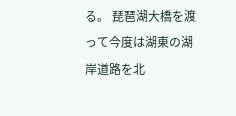る。 琵琶湖大橋を渡って今度は湖東の湖岸道路を北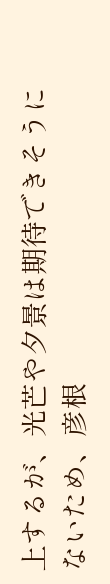上するが、光芒や夕景は期待できそうにないため、彦根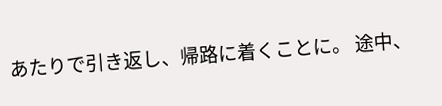あたりで引き返し、帰路に着くことに。 途中、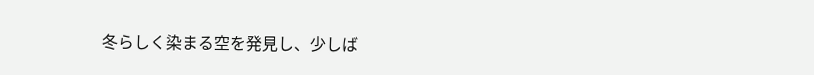冬らしく染まる空を発見し、少しば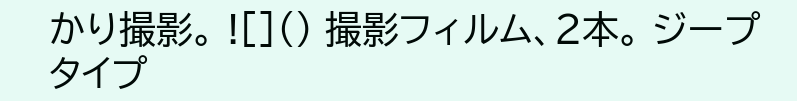かり撮影。 ![]() 撮影フィルム、2本。 ジープタイプ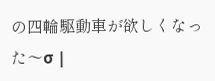の四輪駆動車が欲しくなった〜σ |